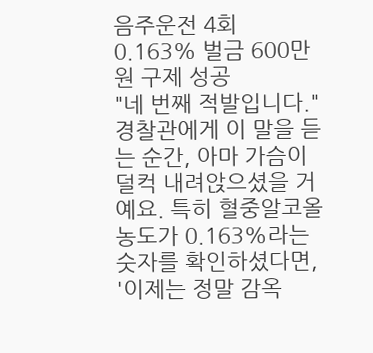음주운전 4회 0.163% 벌금 600만 원 구제 성공
"네 번째 적발입니다." 경찰관에게 이 말을 듣는 순간, 아마 가슴이 덜컥 내려앉으셨을 거예요. 특히 혈중알코올농도가 0.163%라는 숫자를 확인하셨다면, '이제는 정말 감옥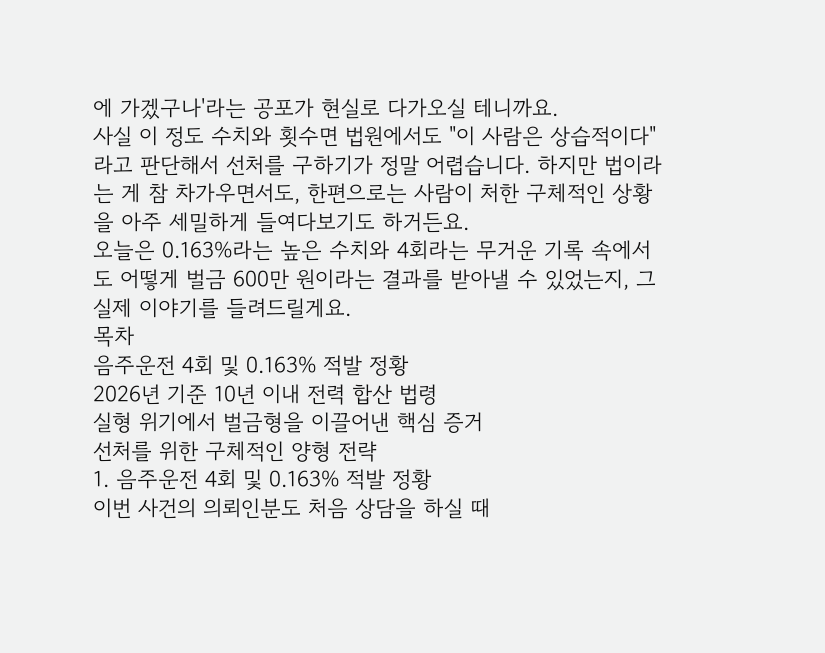에 가겠구나'라는 공포가 현실로 다가오실 테니까요.
사실 이 정도 수치와 횟수면 법원에서도 "이 사람은 상습적이다"라고 판단해서 선처를 구하기가 정말 어렵습니다. 하지만 법이라는 게 참 차가우면서도, 한편으로는 사람이 처한 구체적인 상황을 아주 세밀하게 들여다보기도 하거든요.
오늘은 0.163%라는 높은 수치와 4회라는 무거운 기록 속에서도 어떻게 벌금 600만 원이라는 결과를 받아낼 수 있었는지, 그 실제 이야기를 들려드릴게요.
목차
음주운전 4회 및 0.163% 적발 정황
2026년 기준 10년 이내 전력 합산 법령
실형 위기에서 벌금형을 이끌어낸 핵심 증거
선처를 위한 구체적인 양형 전략
1. 음주운전 4회 및 0.163% 적발 정황
이번 사건의 의뢰인분도 처음 상담을 하실 때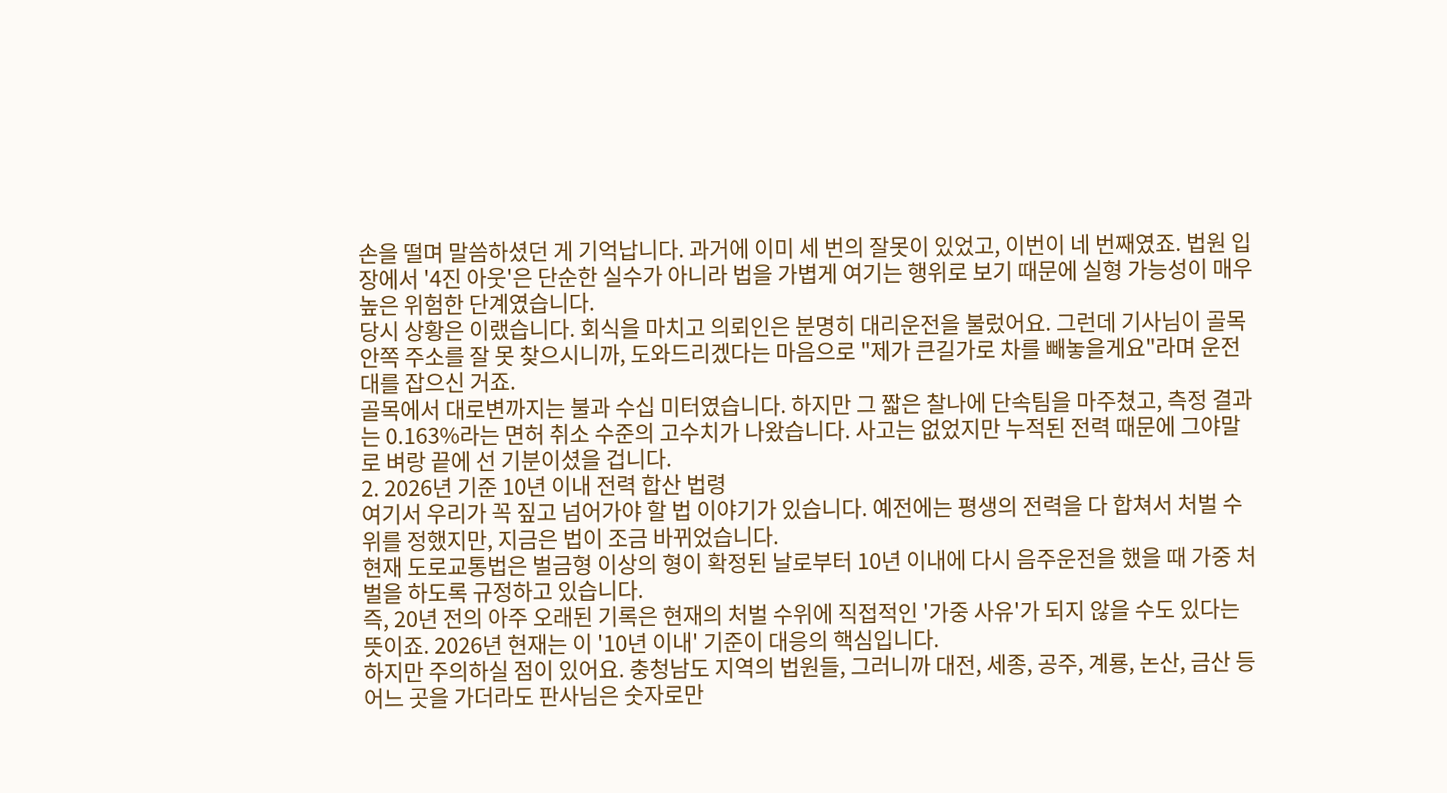손을 떨며 말씀하셨던 게 기억납니다. 과거에 이미 세 번의 잘못이 있었고, 이번이 네 번째였죠. 법원 입장에서 '4진 아웃'은 단순한 실수가 아니라 법을 가볍게 여기는 행위로 보기 때문에 실형 가능성이 매우 높은 위험한 단계였습니다.
당시 상황은 이랬습니다. 회식을 마치고 의뢰인은 분명히 대리운전을 불렀어요. 그런데 기사님이 골목 안쪽 주소를 잘 못 찾으시니까, 도와드리겠다는 마음으로 "제가 큰길가로 차를 빼놓을게요"라며 운전대를 잡으신 거죠.
골목에서 대로변까지는 불과 수십 미터였습니다. 하지만 그 짧은 찰나에 단속팀을 마주쳤고, 측정 결과는 0.163%라는 면허 취소 수준의 고수치가 나왔습니다. 사고는 없었지만 누적된 전력 때문에 그야말로 벼랑 끝에 선 기분이셨을 겁니다.
2. 2026년 기준 10년 이내 전력 합산 법령
여기서 우리가 꼭 짚고 넘어가야 할 법 이야기가 있습니다. 예전에는 평생의 전력을 다 합쳐서 처벌 수위를 정했지만, 지금은 법이 조금 바뀌었습니다.
현재 도로교통법은 벌금형 이상의 형이 확정된 날로부터 10년 이내에 다시 음주운전을 했을 때 가중 처벌을 하도록 규정하고 있습니다.
즉, 20년 전의 아주 오래된 기록은 현재의 처벌 수위에 직접적인 '가중 사유'가 되지 않을 수도 있다는 뜻이죠. 2026년 현재는 이 '10년 이내' 기준이 대응의 핵심입니다.
하지만 주의하실 점이 있어요. 충청남도 지역의 법원들, 그러니까 대전, 세종, 공주, 계룡, 논산, 금산 등 어느 곳을 가더라도 판사님은 숫자로만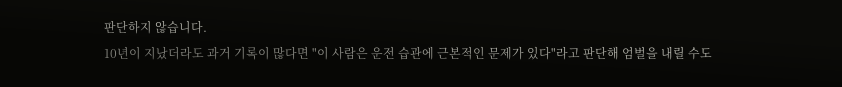판단하지 않습니다.
10년이 지났더라도 과거 기록이 많다면 "이 사람은 운전 습관에 근본적인 문제가 있다"라고 판단해 엄벌을 내릴 수도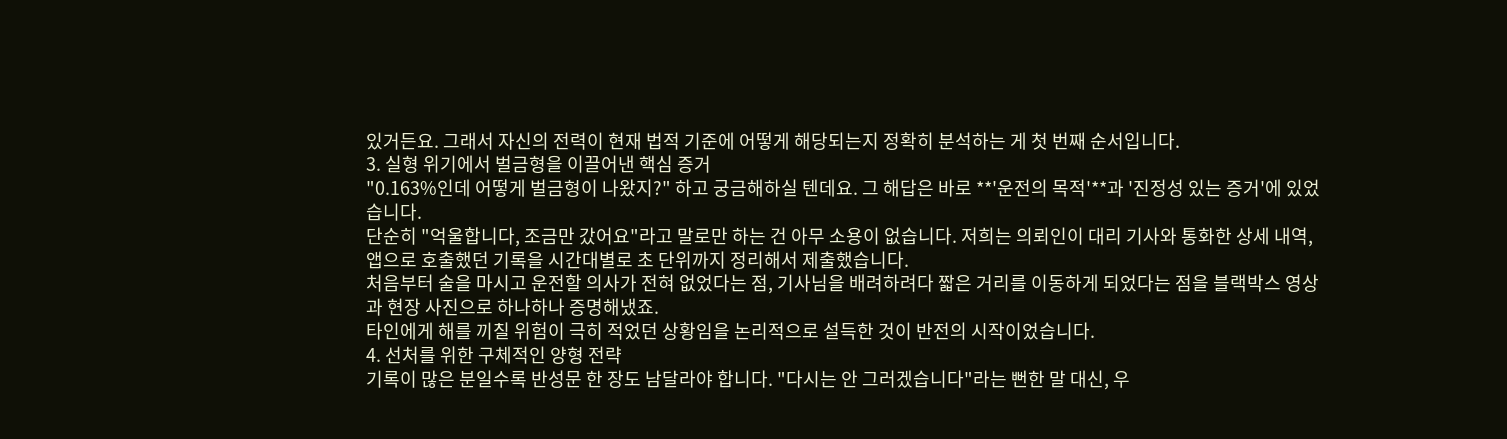있거든요. 그래서 자신의 전력이 현재 법적 기준에 어떻게 해당되는지 정확히 분석하는 게 첫 번째 순서입니다.
3. 실형 위기에서 벌금형을 이끌어낸 핵심 증거
"0.163%인데 어떻게 벌금형이 나왔지?" 하고 궁금해하실 텐데요. 그 해답은 바로 **'운전의 목적'**과 '진정성 있는 증거'에 있었습니다.
단순히 "억울합니다, 조금만 갔어요"라고 말로만 하는 건 아무 소용이 없습니다. 저희는 의뢰인이 대리 기사와 통화한 상세 내역, 앱으로 호출했던 기록을 시간대별로 초 단위까지 정리해서 제출했습니다.
처음부터 술을 마시고 운전할 의사가 전혀 없었다는 점, 기사님을 배려하려다 짧은 거리를 이동하게 되었다는 점을 블랙박스 영상과 현장 사진으로 하나하나 증명해냈죠.
타인에게 해를 끼칠 위험이 극히 적었던 상황임을 논리적으로 설득한 것이 반전의 시작이었습니다.
4. 선처를 위한 구체적인 양형 전략
기록이 많은 분일수록 반성문 한 장도 남달라야 합니다. "다시는 안 그러겠습니다"라는 뻔한 말 대신, 우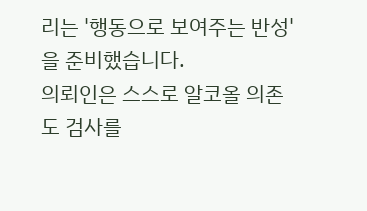리는 '행동으로 보여주는 반성'을 준비했습니다.
의뢰인은 스스로 알코올 의존도 검사를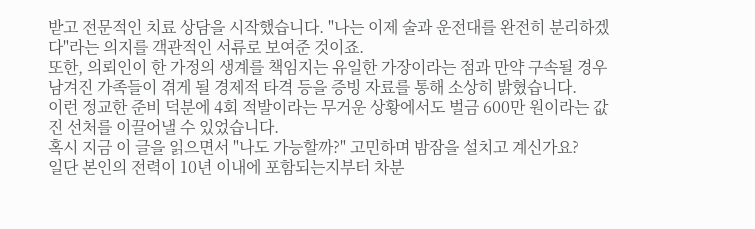받고 전문적인 치료 상담을 시작했습니다. "나는 이제 술과 운전대를 완전히 분리하겠다"라는 의지를 객관적인 서류로 보여준 것이죠.
또한, 의뢰인이 한 가정의 생계를 책임지는 유일한 가장이라는 점과 만약 구속될 경우 남겨진 가족들이 겪게 될 경제적 타격 등을 증빙 자료를 통해 소상히 밝혔습니다.
이런 정교한 준비 덕분에 4회 적발이라는 무거운 상황에서도 벌금 600만 원이라는 값진 선처를 이끌어낼 수 있었습니다.
혹시 지금 이 글을 읽으면서 "나도 가능할까?" 고민하며 밤잠을 설치고 계신가요?
일단 본인의 전력이 10년 이내에 포함되는지부터 차분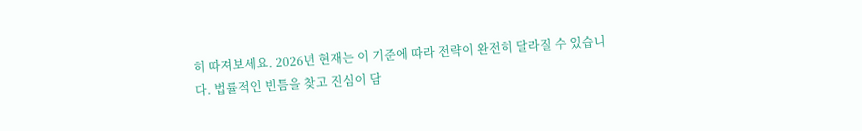히 따져보세요. 2026년 현재는 이 기준에 따라 전략이 완전히 달라질 수 있습니다. 법률적인 빈틈을 찾고 진심이 담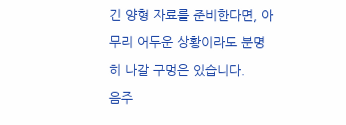긴 양형 자료를 준비한다면, 아무리 어두운 상황이라도 분명히 나갈 구멍은 있습니다.
음주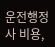운전행정사 비용,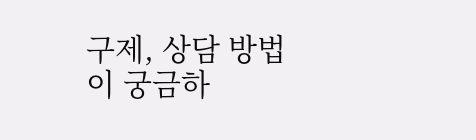구제, 상담 방법이 궁금하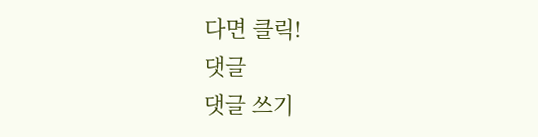다면 클릭!
댓글
댓글 쓰기